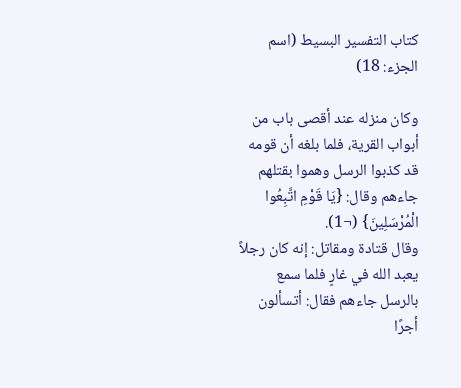كتاب التفسير البسيط (اسم الجزء: 18)

وكان منزله عند أقصى باب من أبواب القرية، فلما بلغه أن قومه قد كذبوا الرسل وهموا بقتلهم جاءهم وقال: {يَا قَوْمِ اتَّبِعُوا الْمُرْسَلِينَ} (¬1).
وقال قتادة ومقاتل: إنه كان رجلاً يعبد الله في غارٍ فلما سمع بالرسل جاءهم فقال: أتسألون أجرًا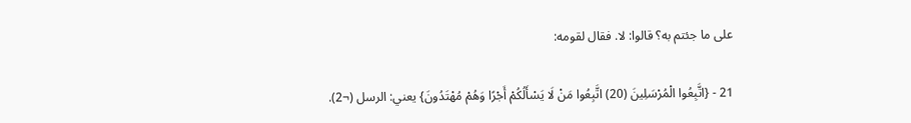على ما جئتم به؟ قالوا: لا. فقال لقومه:

21 - {اتَّبِعُوا الْمُرْسَلِينَ (20) اتَّبِعُوا مَنْ لَا يَسْأَلُكُمْ أَجْرًا وَهُمْ مُهْتَدُونَ} يعني: الرسل (¬2).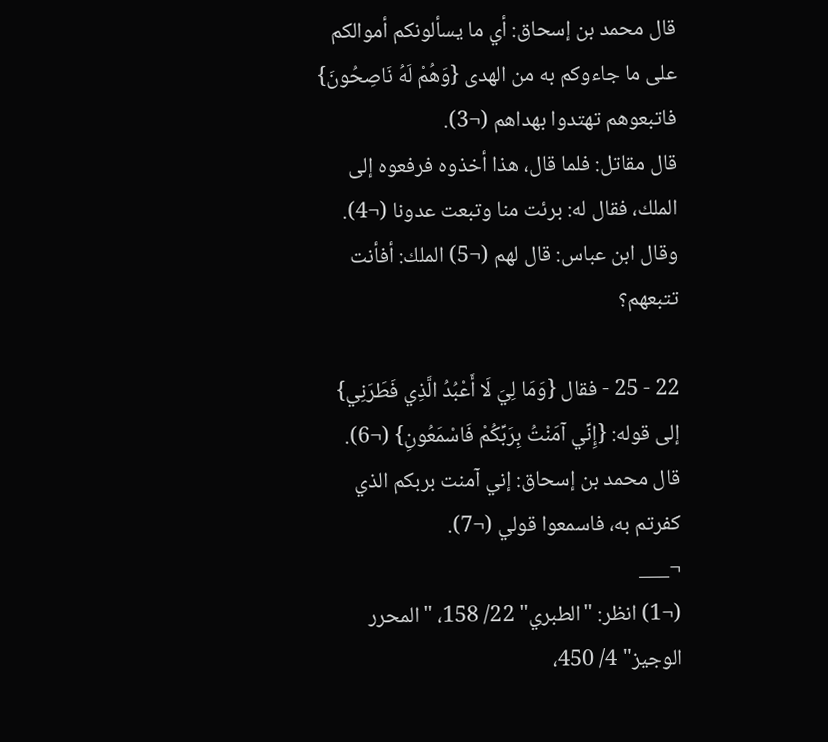قال محمد بن إسحاق: أي ما يسألونكم أموالكم على ما جاءوكم به من الهدى {وَهُمْ لَهُ نَاصِحُونَ} فاتبعوهم تهتدوا بهداهم (¬3).
قال مقاتل: فلما قال، هذا أخذوه فرفعوه إلى الملك، فقال له: برئت منا وتبعت عدونا (¬4).
وقال ابن عباس: قال لهم (¬5) الملك: أفأنت تتبعهم؟

22 - 25 - فقال {وَمَا لِيَ لَا أَعْبُدُ الَّذِي فَطَرَنِي} إلى قوله: {إِنِّي آمَنْتُ بِرَبِّكُمْ فَاسْمَعُونِ} (¬6).
قال محمد بن إسحاق: إني آمنت بربكم الذي كفرتم به، فاسمعوا قولي (¬7).
¬___
(¬1) انظر: "الطبري" 22/ 158، "المحرر الوجيز" 4/ 450،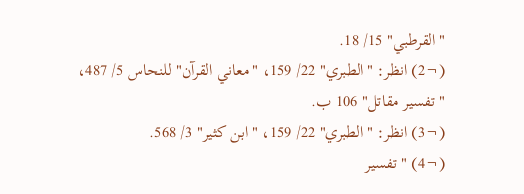"القرطبي" 15/ 18.
(¬2) انظر: "الطبري" 22/ 159، "معاني القرآن" للنحاس 5/ 487، "تفسير مقاتل" 106 ب.
(¬3) انظر: "الطبري" 22/ 159، "ابن كثير" 3/ 568.
(¬4) "تفسير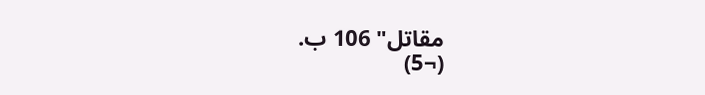مقاتل" 106 ب.
(¬5)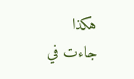هكذا جاءت في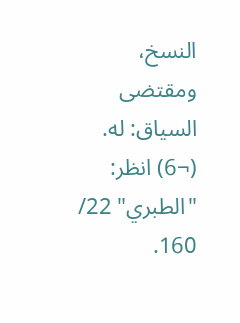النسخ، ومقتضى السياق: له.
(¬6) انظر: "الطبري" 22/ 160.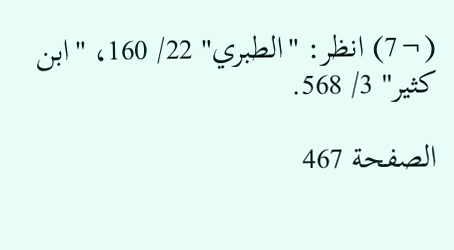(¬7) انظر: "الطبري" 22/ 160، "ابن كثير" 3/ 568.

الصفحة 467